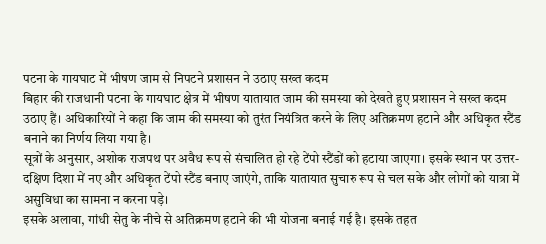पटना के गायघाट में भीषण जाम से निपटने प्रशासन ने उठाए सख्त कदम
बिहार की राजधानी पटना के गायघाट क्षेत्र में भीषण यातायात जाम की समस्या को देखते हुए प्रशासन ने सख्त कदम उठाए हैं। अधिकारियों ने कहा कि जाम की समस्या को तुरंत नियंत्रित करने के लिए अतिक्रमण हटाने और अधिकृत स्टैंड बनाने का निर्णय लिया गया है।
सूत्रों के अनुसार, अशोक राजपथ पर अवैध रूप से संचालित हो रहे टेंपो स्टैंडों को हटाया जाएगा। इसके स्थान पर उत्तर-दक्षिण दिशा में नए और अधिकृत टेंपो स्टैंड बनाए जाएंगे, ताकि यातायात सुचारु रूप से चल सके और लोगों को यात्रा में असुविधा का सामना न करना पड़े।
इसके अलावा, गांधी सेतु के नीचे से अतिक्रमण हटाने की भी योजना बनाई गई है। इसके तहत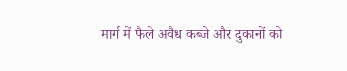मार्ग में फैले अवैध कब्जे और दुकानों को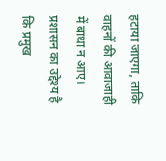हटाया जाएगा, ताकि वाहनों की आवाजाही में बाधा न आए। प्रशासन का उद्देश्य है कि प्रमुख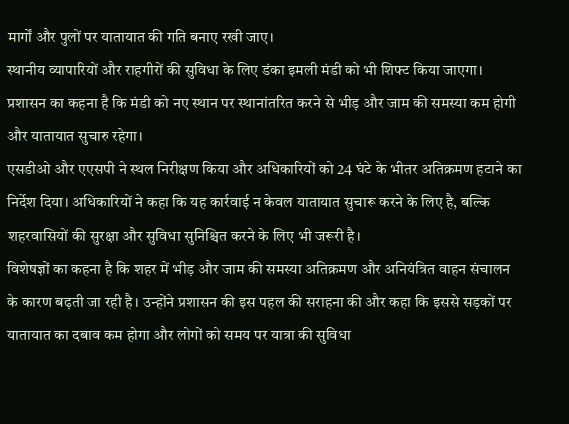मार्गों और पुलों पर यातायात की गति बनाए रखी जाए।
स्थानीय व्यापारियों और राहगीरों की सुविधा के लिए डंका इमली मंडी को भी शिफ्ट किया जाएगा। प्रशासन का कहना है कि मंडी को नए स्थान पर स्थानांतरित करने से भीड़ और जाम की समस्या कम होगी और यातायात सुचारु रहेगा।
एसडीओ और एएसपी ने स्थल निरीक्षण किया और अधिकारियों को 24 घंटे के भीतर अतिक्रमण हटाने का निर्देश दिया। अधिकारियों ने कहा कि यह कार्रवाई न केवल यातायात सुचारू करने के लिए है, बल्कि शहरवासियों की सुरक्षा और सुविधा सुनिश्चित करने के लिए भी जरूरी है।
विशेषज्ञों का कहना है कि शहर में भीड़ और जाम की समस्या अतिक्रमण और अनियंत्रित वाहन संचालन के कारण बढ़ती जा रही है। उन्होंने प्रशासन की इस पहल की सराहना की और कहा कि इससे सड़कों पर यातायात का दबाव कम होगा और लोगों को समय पर यात्रा की सुविधा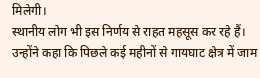मिलेगी।
स्थानीय लोग भी इस निर्णय से राहत महसूस कर रहे हैं। उन्होंने कहा कि पिछले कई महीनों से गायघाट क्षेत्र में जाम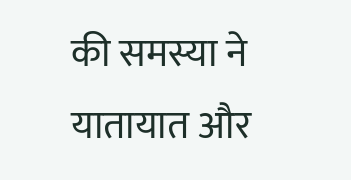की समस्या ने यातायात और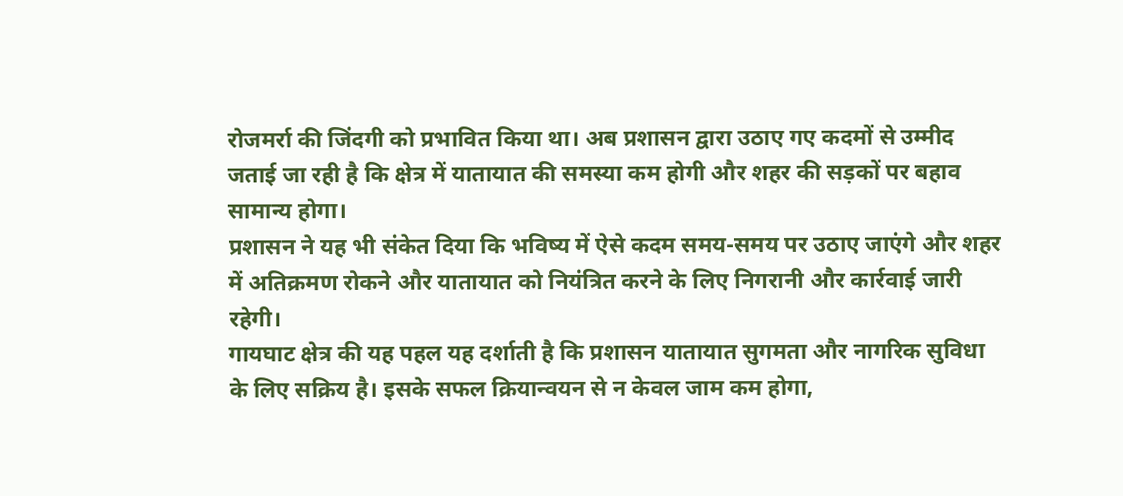रोजमर्रा की जिंदगी को प्रभावित किया था। अब प्रशासन द्वारा उठाए गए कदमों से उम्मीद जताई जा रही है कि क्षेत्र में यातायात की समस्या कम होगी और शहर की सड़कों पर बहाव सामान्य होगा।
प्रशासन ने यह भी संकेत दिया कि भविष्य में ऐसे कदम समय-समय पर उठाए जाएंगे और शहर में अतिक्रमण रोकने और यातायात को नियंत्रित करने के लिए निगरानी और कार्रवाई जारी रहेगी।
गायघाट क्षेत्र की यह पहल यह दर्शाती है कि प्रशासन यातायात सुगमता और नागरिक सुविधा के लिए सक्रिय है। इसके सफल क्रियान्वयन से न केवल जाम कम होगा,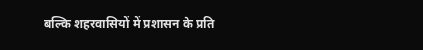बल्कि शहरवासियों में प्रशासन के प्रति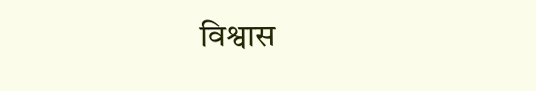विश्वास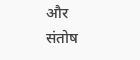और संतोष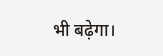भी बढ़ेगा।